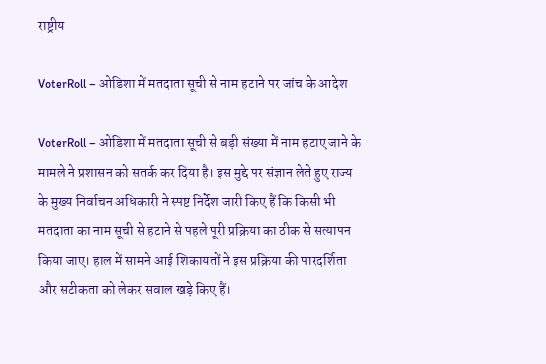राष्ट्रीय

VoterRoll – ओडिशा में मतदाता सूची से नाम हटाने पर जांच के आदेश

VoterRoll – ओडिशा में मतदाता सूची से बड़ी संख्या में नाम हटाए जाने के मामले ने प्रशासन को सतर्क कर दिया है। इस मुद्दे पर संज्ञान लेते हुए राज्य के मुख्य निर्वाचन अधिकारी ने स्पष्ट निर्देश जारी किए हैं कि किसी भी मतदाता का नाम सूची से हटाने से पहले पूरी प्रक्रिया का ठीक से सत्यापन किया जाए। हाल में सामने आई शिकायतों ने इस प्रक्रिया की पारदर्शिता और सटीकता को लेकर सवाल खड़े किए हैं।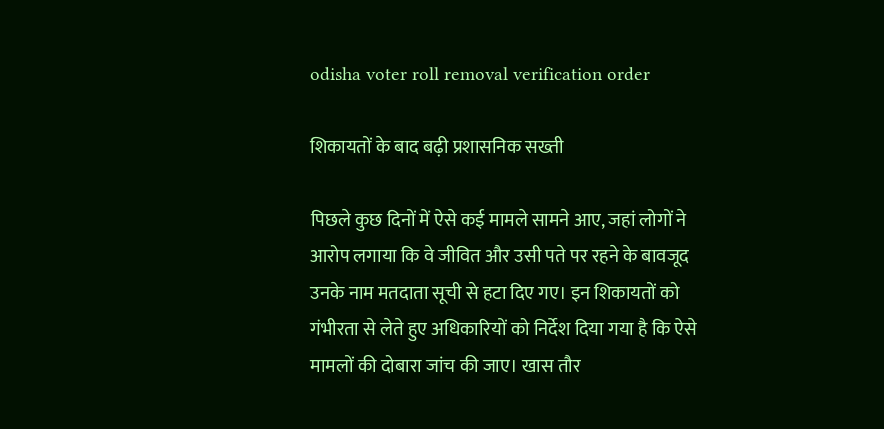odisha voter roll removal verification order

शिकायतों के बाद बढ़ी प्रशासनिक सख्ती

पिछले कुछ दिनों में ऐसे कई मामले सामने आए, जहां लोगों ने आरोप लगाया कि वे जीवित और उसी पते पर रहने के बावजूद उनके नाम मतदाता सूची से हटा दिए गए। इन शिकायतों को गंभीरता से लेते हुए अधिकारियों को निर्देश दिया गया है कि ऐसे मामलों की दोबारा जांच की जाए। खास तौर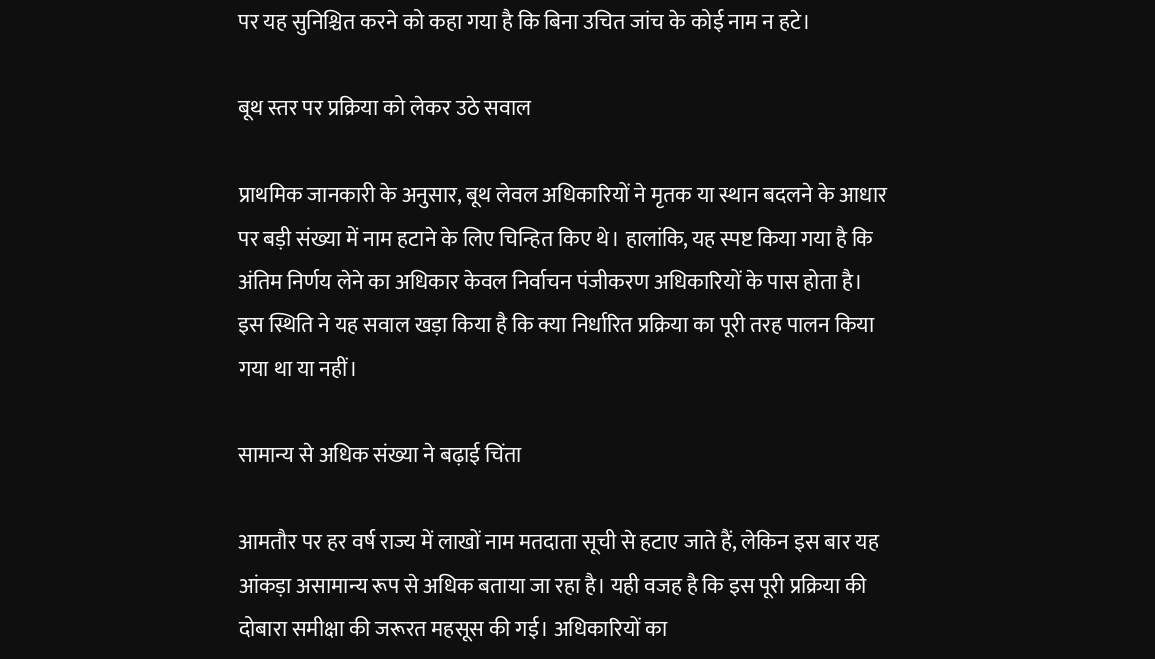पर यह सुनिश्चित करने को कहा गया है कि बिना उचित जांच के कोई नाम न हटे।

बूथ स्तर पर प्रक्रिया को लेकर उठे सवाल

प्राथमिक जानकारी के अनुसार, बूथ लेवल अधिकारियों ने मृतक या स्थान बदलने के आधार पर बड़ी संख्या में नाम हटाने के लिए चिन्हित किए थे। हालांकि, यह स्पष्ट किया गया है कि अंतिम निर्णय लेने का अधिकार केवल निर्वाचन पंजीकरण अधिकारियों के पास होता है। इस स्थिति ने यह सवाल खड़ा किया है कि क्या निर्धारित प्रक्रिया का पूरी तरह पालन किया गया था या नहीं।

सामान्य से अधिक संख्या ने बढ़ाई चिंता

आमतौर पर हर वर्ष राज्य में लाखों नाम मतदाता सूची से हटाए जाते हैं, लेकिन इस बार यह आंकड़ा असामान्य रूप से अधिक बताया जा रहा है। यही वजह है कि इस पूरी प्रक्रिया की दोबारा समीक्षा की जरूरत महसूस की गई। अधिकारियों का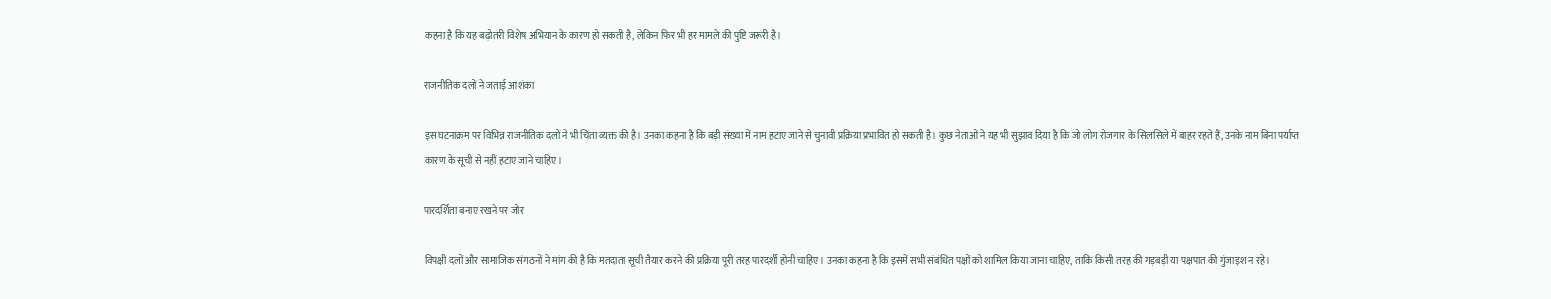कहना है कि यह बढ़ोतरी विशेष अभियान के कारण हो सकती है, लेकिन फिर भी हर मामले की पुष्टि जरूरी है।

राजनीतिक दलों ने जताई आशंका

इस घटनाक्रम पर विभिन्न राजनीतिक दलों ने भी चिंता व्यक्त की है। उनका कहना है कि बड़ी संख्या में नाम हटाए जाने से चुनावी प्रक्रिया प्रभावित हो सकती है। कुछ नेताओं ने यह भी सुझाव दिया है कि जो लोग रोजगार के सिलसिले में बाहर रहते हैं, उनके नाम बिना पर्याप्त कारण के सूची से नहीं हटाए जाने चाहिए।

पारदर्शिता बनाए रखने पर जोर

विपक्षी दलों और सामाजिक संगठनों ने मांग की है कि मतदाता सूची तैयार करने की प्रक्रिया पूरी तरह पारदर्शी होनी चाहिए। उनका कहना है कि इसमें सभी संबंधित पक्षों को शामिल किया जाना चाहिए, ताकि किसी तरह की गड़बड़ी या पक्षपात की गुंजाइश न रहे।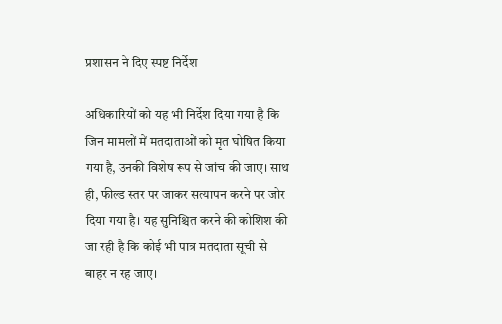प्रशासन ने दिए स्पष्ट निर्देश

अधिकारियों को यह भी निर्देश दिया गया है कि जिन मामलों में मतदाताओं को मृत घोषित किया गया है, उनकी विशेष रूप से जांच की जाए। साथ ही, फील्ड स्तर पर जाकर सत्यापन करने पर जोर दिया गया है। यह सुनिश्चित करने की कोशिश की जा रही है कि कोई भी पात्र मतदाता सूची से बाहर न रह जाए।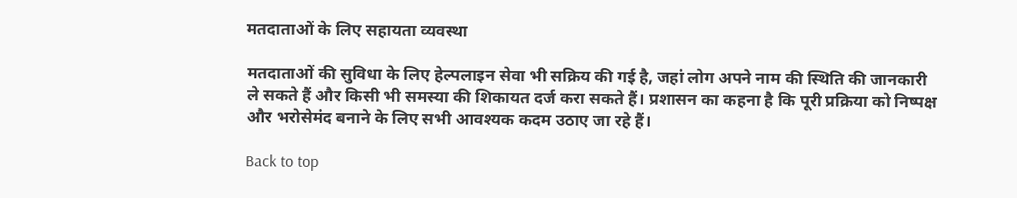मतदाताओं के लिए सहायता व्यवस्था

मतदाताओं की सुविधा के लिए हेल्पलाइन सेवा भी सक्रिय की गई है, जहां लोग अपने नाम की स्थिति की जानकारी ले सकते हैं और किसी भी समस्या की शिकायत दर्ज करा सकते हैं। प्रशासन का कहना है कि पूरी प्रक्रिया को निष्पक्ष और भरोसेमंद बनाने के लिए सभी आवश्यक कदम उठाए जा रहे हैं।

Back to top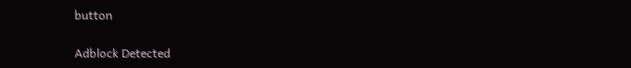button

Adblock Detected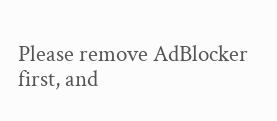Please remove AdBlocker first, and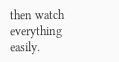then watch everything easily.